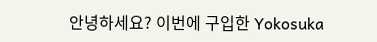안녕하세요? 이번에 구입한 Yokosuka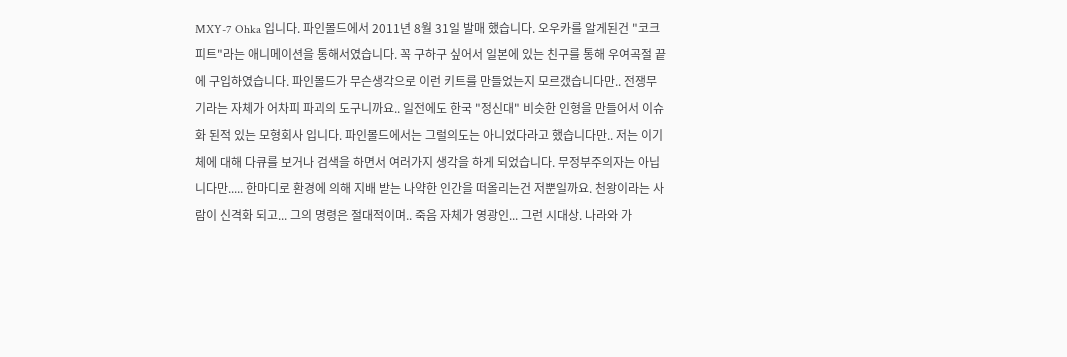MXY-7 Ohka 입니다. 파인몰드에서 2011년 8월 31일 발매 했습니다. 오우카를 알게된건 "코크피트"라는 애니메이션을 통해서였습니다. 꼭 구하구 싶어서 일본에 있는 친구를 통해 우여곡절 끝에 구입하였습니다. 파인몰드가 무슨생각으로 이런 키트를 만들었는지 모르갰습니다만.. 전쟁무기라는 자체가 어차피 파괴의 도구니까요.. 일전에도 한국 "정신대" 비슷한 인형을 만들어서 이슈화 된적 있는 모형회사 입니다. 파인몰드에서는 그럴의도는 아니었다라고 했습니다만.. 저는 이기체에 대해 다큐를 보거나 검색을 하면서 여러가지 생각을 하게 되었습니다. 무정부주의자는 아닙니다만..... 한마디로 환경에 의해 지배 받는 나약한 인간을 떠올리는건 저뿐일까요. 천왕이라는 사람이 신격화 되고... 그의 명령은 절대적이며.. 죽음 자체가 영광인... 그런 시대상. 나라와 가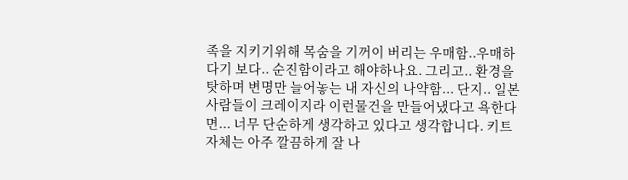족을 지키기위해 목숨을 기꺼이 버리는 우매함..우매하다기 보다.. 순진함이라고 해야하나요. 그리고.. 환경을 탓하며 변명만 늘어놓는 내 자신의 나약함... 단지.. 일본사람들이 크레이지라 이런물건을 만들어냈다고 욕한다면... 너무 단순하게 생각하고 있다고 생각합니다. 키트 자체는 아주 깔끔하게 잘 나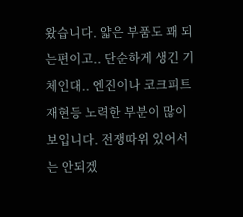왔습니다. 얇은 부품도 꽤 되는편이고.. 단순하게 생긴 기체인대.. 엔진이나 코크피트 재현등 노력한 부분이 많이 보입니다. 전쟁따위 있어서는 안되겠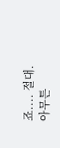죠.... 절대. 아무튼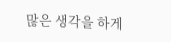많은 생각을 하게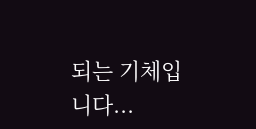되는 기체입니다...